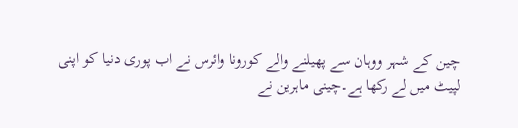چین کے شہر ووہان سے پھیلنے والے کورونا وائرس نے اب پوری دنیا کو اپنی لپیٹ میں لے رکھا ہے۔چینی ماہرین نے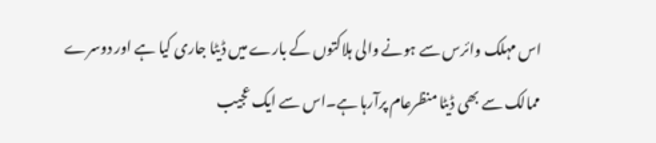اس مہلک وائرس سے ہونے والی ہلاکتوں کے بارے میں ڈیٹا جاری کیا ہے اور دوسرے ممالک سے بھی ڈیٹا منظرعام پرآرہا ہے۔اس سے ایک عجیب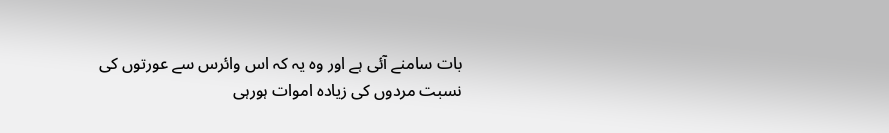بات سامنے آئی ہے اور وہ یہ کہ اس وائرس سے عورتوں کی نسبت مردوں کی زیادہ اموات ہورہی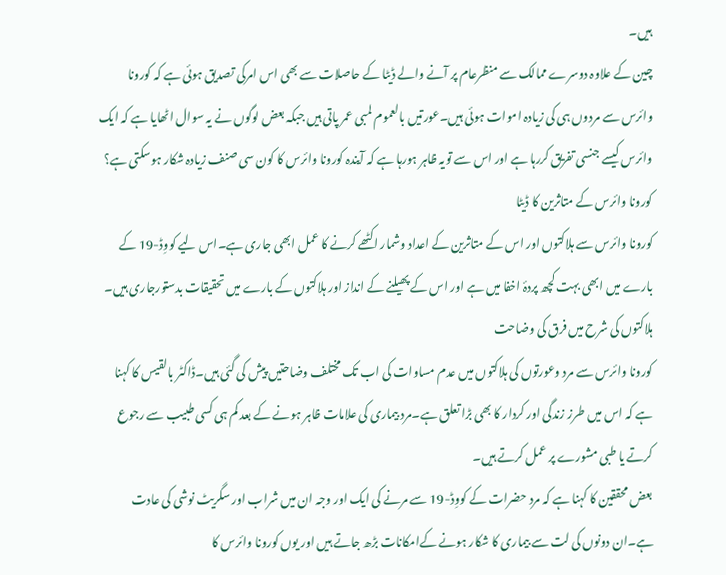ہیں۔
چین کے علاوہ دوسرے ممالک سے منظرعام پر آنے والے ڈیٹا کے حاصلات سے بھی اس امرکی تصدیق ہوئی ہے کہ کورونا وائرس سے مردوں ہی کی زیادہ اموات ہوئی ہیں۔عورتیں بالعموم لمبی عمر پاتی ہیں جبکہ بعض لوگوں نے یہ سوال اٹھایا ہے کہ ایک وائرس کیسے جنسی تفریق کررہا ہے اور اس سے تویہ ظاہر ہورہا ہے کہ آیندہ کورونا وائرس کا کون سی صنف زیادہ شکار ہوسکتی ہے؟
کورونا وائرس کے متاثرین کا ڈیٹا
کورونا وائرس سے ہلاکتوں اور اس کے متاثرین کے اعداد وشمار اکٹھے کرنے کا عمل ابھی جاری ہے۔اس لیے کووِڈ-19 کے بارے میں ابھی بہت کچھ پردۂ اخفا میں ہے اور اس کے پھیلنے کے انداز اور ہلاکتوں کے بارے میں تحقیقات بدستورجاری ہیں۔
ہلاکتوں کی شرح میں فرق کی وضاحت
کورونا وائرس سے مرد وعورتوں کی ہلاکتوں میں عدم مساوات کی اب تک مختلف وضاحتیں پیش کی گئی ہیں۔ڈاکٹر بالقیس کا کہنا ہے کہ اس میں طرز زندگی اور کردار کا بھی بڑا تعلق ہے۔مرد بیماری کی علامات ظاہر ہونے کے بعد کم ہی کسی طبیب سے رجوع کرتے یا طبی مشورے پر عمل کرتے ہیں۔
بعض محققین کا کہنا ہے کہ مرد حضرات کے کووِڈ-19 سے مرنے کی ایک اور وجہ ان میں شراب اور سگریٹ نوشی کی عادت ہے۔ان دونوں کی لت سے بیماری کا شکار ہونے کےامکانات بڑھ جاتے ہیں اور یوں کورونا وائرس کا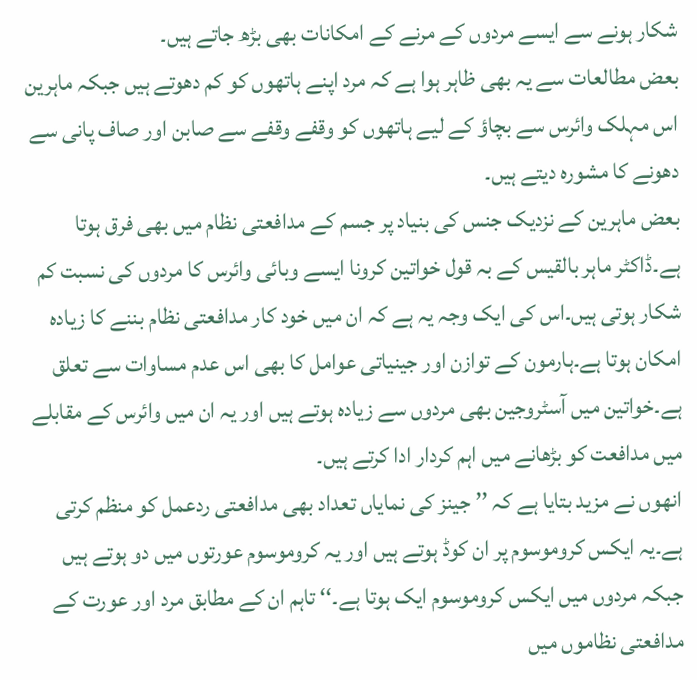شکار ہونے سے ایسے مردوں کے مرنے کے امکانات بھی بڑھ جاتے ہیں۔
بعض مطالعات سے یہ بھی ظاہر ہوا ہے کہ مرد اپنے ہاتھوں کو کم دھوتے ہیں جبکہ ماہرین اس مہلک وائرس سے بچاؤ کے لیے ہاتھوں کو وقفے وقفے سے صابن اور صاف پانی سے دھونے کا مشورہ دیتے ہیں۔
بعض ماہرین کے نزدیک جنس کی بنیاد پر جسم کے مدافعتی نظام میں بھی فرق ہوتا ہے۔ڈاکٹر ماہر بالقیس کے بہ قول خواتین کرونا ایسے وبائی وائرس کا مردوں کی نسبت کم شکار ہوتی ہیں۔اس کی ایک وجہ یہ ہے کہ ان میں خود کار مدافعتی نظام بننے کا زیادہ امکان ہوتا ہے۔ہارمون کے توازن اور جینیاتی عوامل کا بھی اس عدم مساوات سے تعلق ہے۔خواتین میں آسٹروجین بھی مردوں سے زیادہ ہوتے ہیں اور یہ ان میں وائرس کے مقابلے میں مدافعت کو بڑھانے میں اہم کردار ادا کرتے ہیں۔
انھوں نے مزید بتایا ہے کہ ’’ جینز کی نمایاں تعداد بھی مدافعتی ردعمل کو منظم کرتی ہے۔یہ ایکس کروموسوم پر ان کوڈ ہوتے ہیں اور یہ کروموسوم عورتوں میں دو ہوتے ہیں جبکہ مردوں میں ایکس کروموسوم ایک ہوتا ہے۔‘‘ تاہم ان کے مطابق مرد اور عورت کے مدافعتی نظاموں میں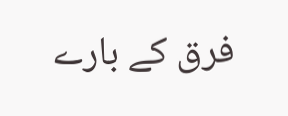فرق کے بارے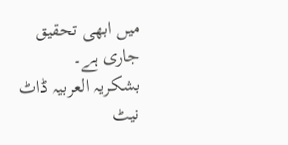میں ابھی تحقیق جاری ہے۔
بشکریہ العربیہ ڈاٹ نیٹ